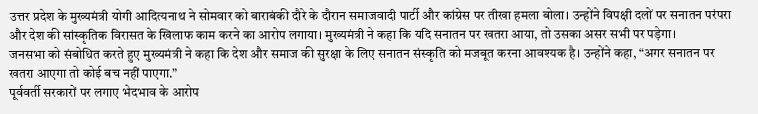उत्तर प्रदेश के मुख्यमंत्री योगी आदित्यनाथ ने सोमवार को बाराबंकी दौरे के दौरान समाजवादी पार्टी और कांग्रेस पर तीखा हमला बोला। उन्होंने विपक्षी दलों पर सनातन परंपरा और देश की सांस्कृतिक विरासत के खिलाफ काम करने का आरोप लगाया। मुख्यमंत्री ने कहा कि यदि सनातन पर खतरा आया, तो उसका असर सभी पर पड़ेगा।
जनसभा को संबोधित करते हुए मुख्यमंत्री ने कहा कि देश और समाज की सुरक्षा के लिए सनातन संस्कृति को मजबूत करना आवश्यक है। उन्होंने कहा, “अगर सनातन पर खतरा आएगा तो कोई बच नहीं पाएगा.”
पूर्ववर्ती सरकारों पर लगाए भेदभाव के आरोप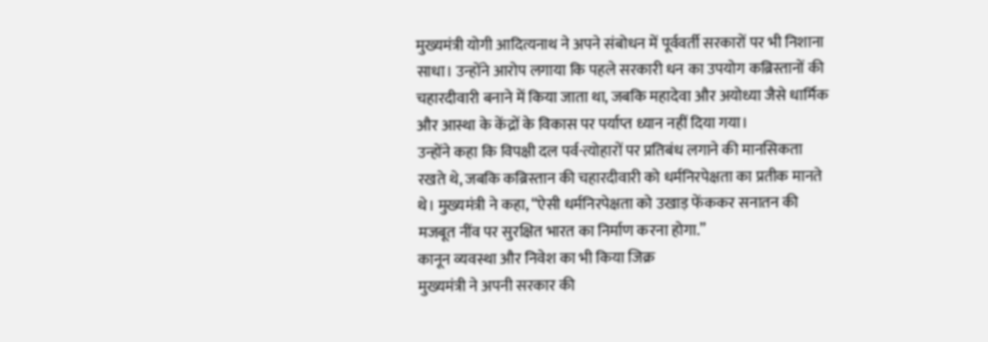मुख्यमंत्री योगी आदित्यनाथ ने अपने संबोधन में पूर्ववर्ती सरकारों पर भी निशाना साधा। उन्होंने आरोप लगाया कि पहले सरकारी धन का उपयोग कब्रिस्तानों की चहारदीवारी बनाने में किया जाता था, जबकि महादेवा और अयोध्या जैसे धार्मिक और आस्था के केंद्रों के विकास पर पर्याप्त ध्यान नहीं दिया गया।
उन्होंने कहा कि विपक्षी दल पर्व-त्योहारों पर प्रतिबंध लगाने की मानसिकता रखते थे, जबकि कब्रिस्तान की चहारदीवारी को धर्मनिरपेक्षता का प्रतीक मानते थे। मुख्यमंत्री ने कहा, “ऐसी धर्मनिरपेक्षता को उखाड़ फेंककर सनातन की मजबूत नींव पर सुरक्षित भारत का निर्माण करना होगा.”
कानून व्यवस्था और निवेश का भी किया जिक्र
मुख्यमंत्री ने अपनी सरकार की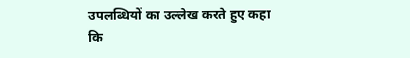उपलब्धियों का उल्लेख करते हुए कहा कि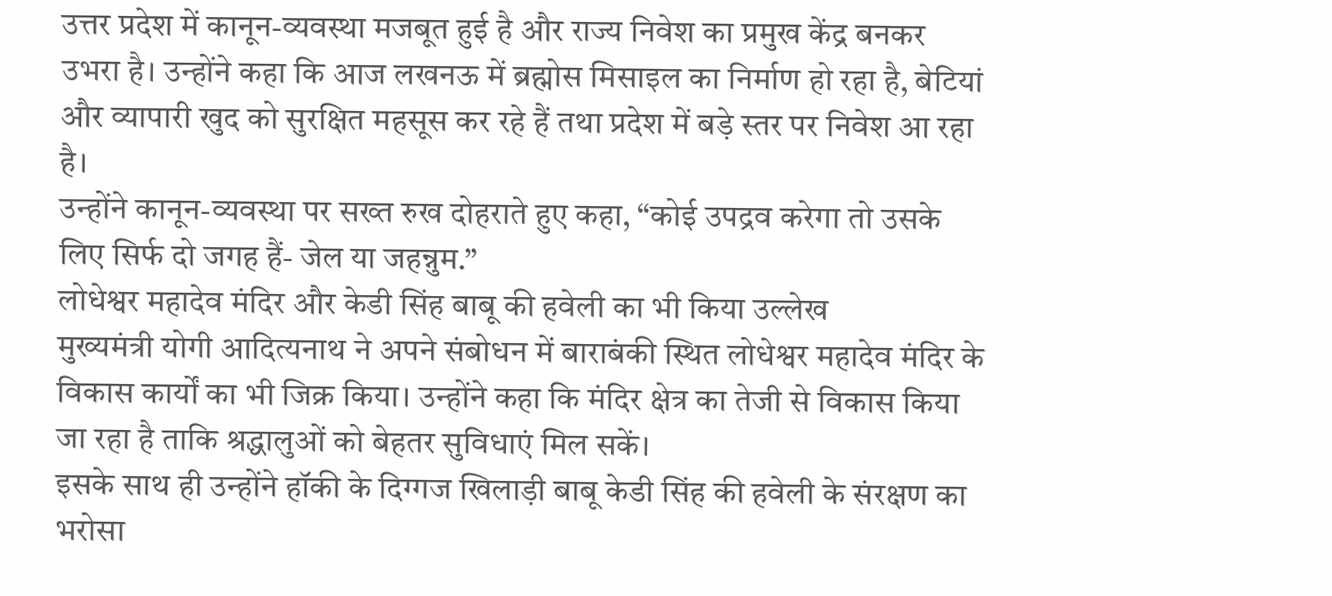उत्तर प्रदेश में कानून-व्यवस्था मजबूत हुई है और राज्य निवेश का प्रमुख केंद्र बनकर उभरा है। उन्होंने कहा कि आज लखनऊ में ब्रह्मोस मिसाइल का निर्माण हो रहा है, बेटियां और व्यापारी खुद को सुरक्षित महसूस कर रहे हैं तथा प्रदेश में बड़े स्तर पर निवेश आ रहा है।
उन्होंने कानून-व्यवस्था पर सख्त रुख दोहराते हुए कहा, “कोई उपद्रव करेगा तो उसके लिए सिर्फ दो जगह हैं- जेल या जहन्नुम.”
लोधेश्वर महादेव मंदिर और केडी सिंह बाबू की हवेली का भी किया उल्लेख
मुख्यमंत्री योगी आदित्यनाथ ने अपने संबोधन में बाराबंकी स्थित लोधेश्वर महादेव मंदिर के विकास कार्यों का भी जिक्र किया। उन्होंने कहा कि मंदिर क्षेत्र का तेजी से विकास किया जा रहा है ताकि श्रद्धालुओं को बेहतर सुविधाएं मिल सकें।
इसके साथ ही उन्होंने हॉकी के दिग्गज खिलाड़ी बाबू केडी सिंह की हवेली के संरक्षण का भरोसा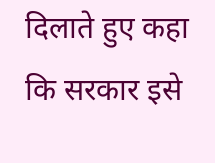दिलाते हुए कहा कि सरकार इसे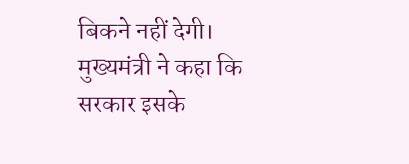बिकने नहीं देगी। मुख्यमंत्री ने कहा कि सरकार इसके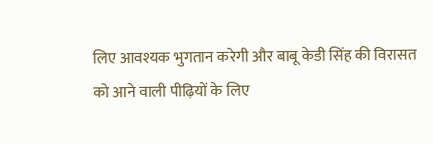लिए आवश्यक भुगतान करेगी और बाबू केडी सिंह की विरासत को आने वाली पीढ़ियों के लिए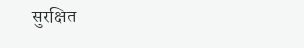सुरक्षित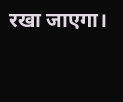रखा जाएगा।